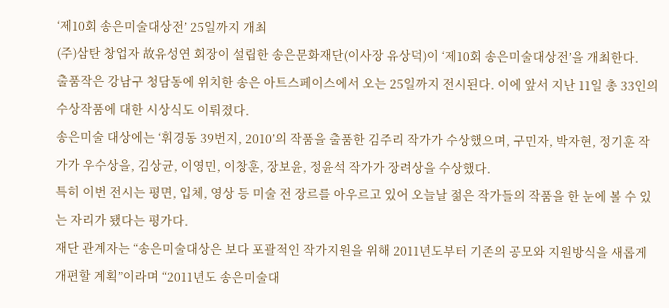‘제10회 송은미술대상전’ 25일까지 개최
(주)삼탄 창업자 故유성연 회장이 설립한 송은문화재단(이사장 유상덕)이 ‘제10회 송은미술대상전’을 개최한다.
출품작은 강남구 청담동에 위치한 송은 아트스페이스에서 오는 25일까지 전시된다. 이에 앞서 지난 11일 총 33인의 수상작품에 대한 시상식도 이뤄졌다.
송은미술 대상에는 ‘휘경동 39번지, 2010’의 작품을 출품한 김주리 작가가 수상했으며, 구민자, 박자현, 정기훈 작가가 우수상을, 김상균, 이영민, 이창훈, 장보윤, 정윤석 작가가 장려상을 수상했다.
특히 이번 전시는 평면, 입체, 영상 등 미술 전 장르를 아우르고 있어 오늘날 젊은 작가들의 작품을 한 눈에 볼 수 있는 자리가 됐다는 평가다.
재단 관계자는 “송은미술대상은 보다 포괄적인 작가지원을 위해 2011년도부터 기존의 공모와 지원방식을 새롭게 개편할 계획”이라며 “2011년도 송은미술대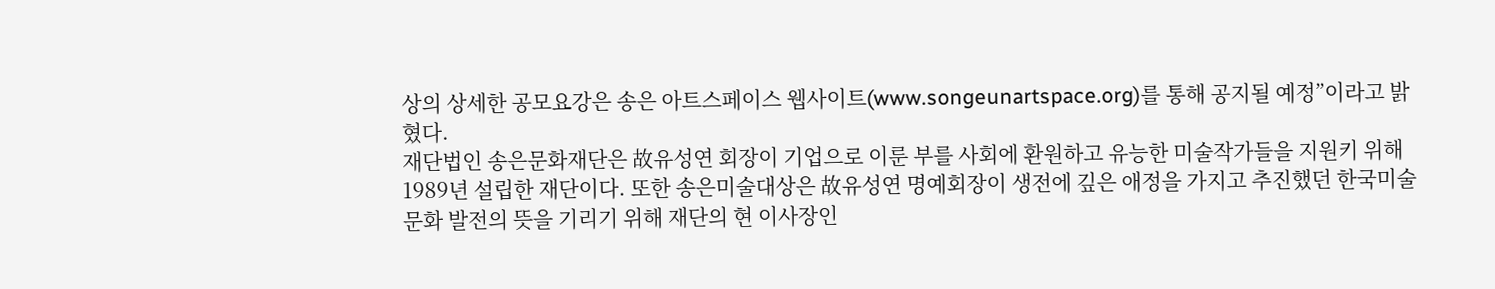상의 상세한 공모요강은 송은 아트스페이스 웹사이트(www.songeunartspace.org)를 통해 공지될 예정”이라고 밝혔다.
재단법인 송은문화재단은 故유성연 회장이 기업으로 이룬 부를 사회에 환원하고 유능한 미술작가들을 지원키 위해 1989년 설립한 재단이다. 또한 송은미술대상은 故유성연 명예회장이 생전에 깊은 애정을 가지고 추진했던 한국미술문화 발전의 뜻을 기리기 위해 재단의 현 이사장인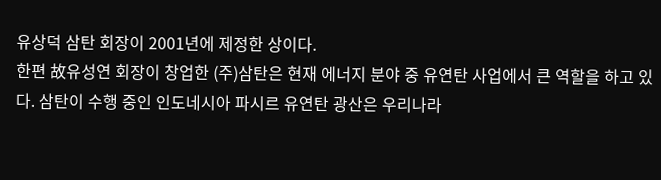유상덕 삼탄 회장이 2001년에 제정한 상이다.
한편 故유성연 회장이 창업한 (주)삼탄은 현재 에너지 분야 중 유연탄 사업에서 큰 역할을 하고 있다. 삼탄이 수행 중인 인도네시아 파시르 유연탄 광산은 우리나라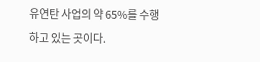유연탄 사업의 약 65%를 수행하고 있는 곳이다.